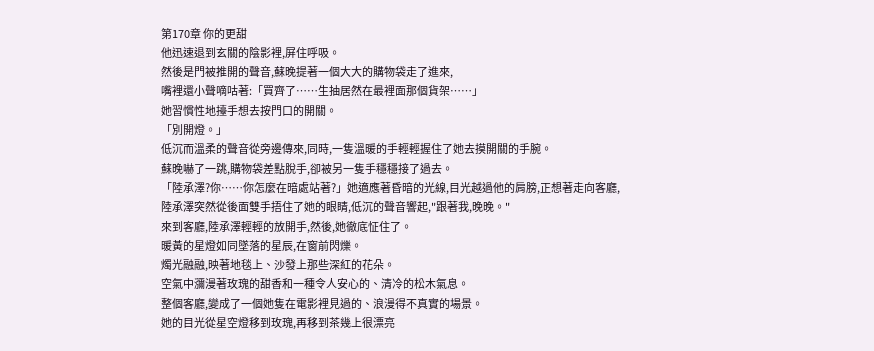第170章 你的更甜
他迅速退到玄關的陰影裡,屏住呼吸。
然後是門被推開的聲音,蘇晚提著一個大大的購物袋走了進來,
嘴裡還小聲嘀咕著:「買齊了……生抽居然在最裡面那個貨架……」
她習慣性地擡手想去按門口的開關。
「別開燈。」
低沉而溫柔的聲音從旁邊傳來,同時,一隻溫暖的手輕輕握住了她去摸開關的手腕。
蘇晚嚇了一跳,購物袋差點脫手,卻被另一隻手穩穩接了過去。
「陸承澤?你……你怎麼在暗處站著?」她適應著昏暗的光線,目光越過他的肩膀,正想著走向客廳,
陸承澤突然從後面雙手捂住了她的眼睛,低沉的聲音響起,"跟著我,晚晚。"
來到客廳,陸承澤輕輕的放開手,然後,她徹底怔住了。
暖黃的星燈如同墜落的星辰,在窗前閃爍。
燭光融融,映著地毯上、沙發上那些深紅的花朵。
空氣中瀰漫著玫瑰的甜香和一種令人安心的、清冷的松木氣息。
整個客廳,變成了一個她隻在電影裡見過的、浪漫得不真實的場景。
她的目光從星空燈移到玫瑰,再移到茶幾上很漂亮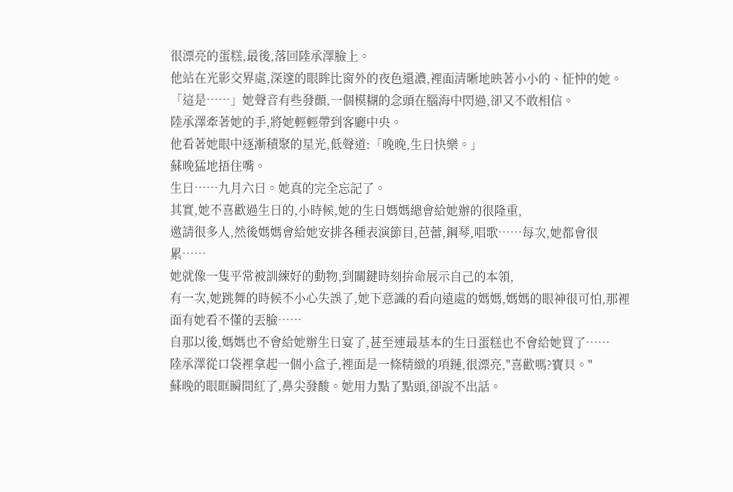很漂亮的蛋糕,最後,落回陸承澤臉上。
他站在光影交界處,深邃的眼眸比窗外的夜色還濃,裡面清晰地映著小小的、怔忡的她。
「這是……」她聲音有些發顫,一個模糊的念頭在腦海中閃過,卻又不敢相信。
陸承澤牽著她的手,將她輕輕帶到客廳中央。
他看著她眼中逐漸積聚的星光,低聲道:「晚晚,生日快樂。」
蘇晚猛地捂住嘴。
生日……九月六日。她真的完全忘記了。
其實,她不喜歡過生日的,小時候,她的生日媽媽總會給她辦的很隆重,
邀請很多人,然後媽媽會給她安排各種表演節目,芭蕾,鋼琴,唱歌……每次,她都會很累……
她就像一隻平常被訓練好的動物,到關鍵時刻拚命展示自己的本領,
有一次,她跳舞的時候不小心失誤了,她下意識的看向遠處的媽媽,媽媽的眼神很可怕,那裡面有她看不懂的丟臉……
自那以後,媽媽也不會給她辦生日宴了,甚至連最基本的生日蛋糕也不會給她買了……
陸承澤從口袋裡拿起一個小盒子,裡面是一條精緻的項鏈,很漂亮,"喜歡嗎?寶貝。"
蘇晚的眼眶瞬間紅了,鼻尖發酸。她用力點了點頭,卻說不出話。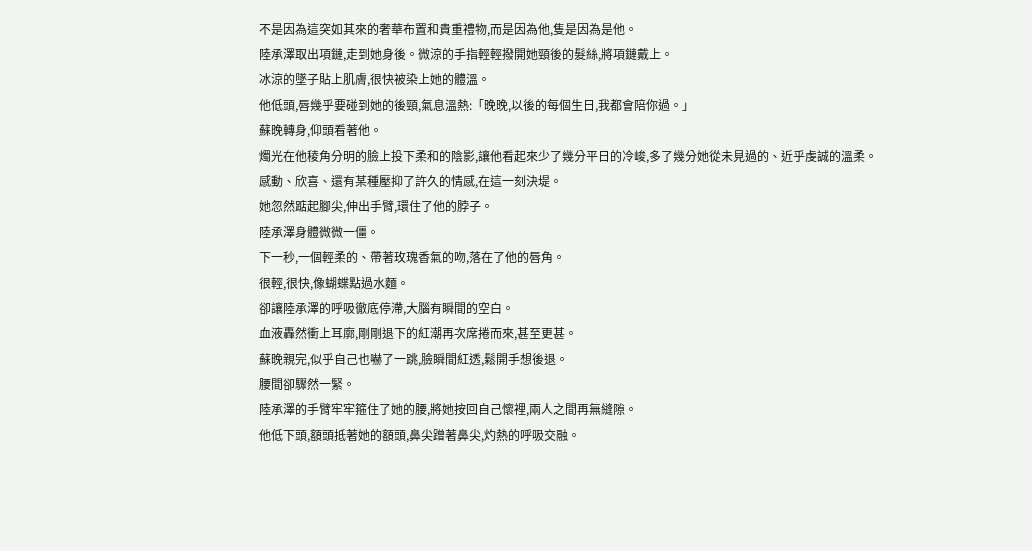不是因為這突如其來的奢華布置和貴重禮物,而是因為他,隻是因為是他。
陸承澤取出項鏈,走到她身後。微涼的手指輕輕撥開她頸後的髮絲,將項鏈戴上。
冰涼的墜子貼上肌膚,很快被染上她的體溫。
他低頭,唇幾乎要碰到她的後頸,氣息溫熱:「晚晚,以後的每個生日,我都會陪你過。」
蘇晚轉身,仰頭看著他。
燭光在他稜角分明的臉上投下柔和的陰影,讓他看起來少了幾分平日的冷峻,多了幾分她從未見過的、近乎虔誠的溫柔。
感動、欣喜、還有某種壓抑了許久的情感,在這一刻決堤。
她忽然踮起腳尖,伸出手臂,環住了他的脖子。
陸承澤身體微微一僵。
下一秒,一個輕柔的、帶著玫瑰香氣的吻,落在了他的唇角。
很輕,很快,像蝴蝶點過水麵。
卻讓陸承澤的呼吸徹底停滯,大腦有瞬間的空白。
血液轟然衝上耳廓,剛剛退下的紅潮再次席捲而來,甚至更甚。
蘇晚親完,似乎自己也嚇了一跳,臉瞬間紅透,鬆開手想後退。
腰間卻驟然一緊。
陸承澤的手臂牢牢箍住了她的腰,將她按回自己懷裡,兩人之間再無縫隙。
他低下頭,額頭抵著她的額頭,鼻尖蹭著鼻尖,灼熱的呼吸交融。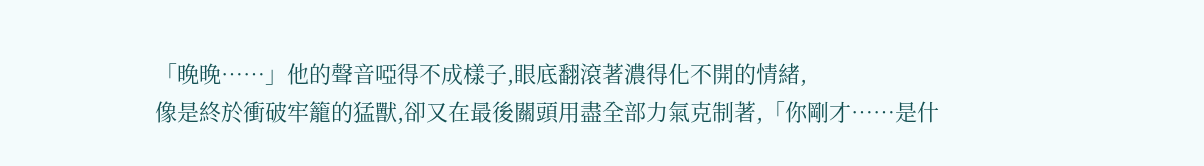「晚晚……」他的聲音啞得不成樣子,眼底翻滾著濃得化不開的情緒,
像是終於衝破牢籠的猛獸,卻又在最後關頭用盡全部力氣克制著,「你剛才……是什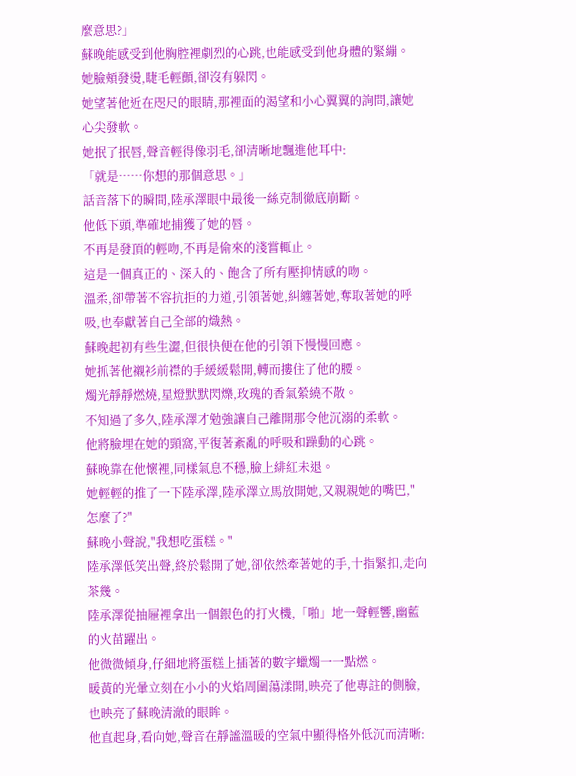麼意思?」
蘇晚能感受到他胸腔裡劇烈的心跳,也能感受到他身體的緊繃。
她臉頰發燙,睫毛輕顫,卻沒有躲閃。
她望著他近在咫尺的眼睛,那裡面的渴望和小心翼翼的詢問,讓她心尖發軟。
她抿了抿唇,聲音輕得像羽毛,卻清晰地飄進他耳中:
「就是……你想的那個意思。」
話音落下的瞬間,陸承澤眼中最後一絲克制徹底崩斷。
他低下頭,準確地捕獲了她的唇。
不再是發頂的輕吻,不再是偷來的淺嘗輒止。
這是一個真正的、深入的、飽含了所有壓抑情感的吻。
溫柔,卻帶著不容抗拒的力道,引領著她,糾纏著她,奪取著她的呼吸,也奉獻著自己全部的熾熱。
蘇晚起初有些生澀,但很快便在他的引領下慢慢回應。
她抓著他襯衫前襟的手緩緩鬆開,轉而摟住了他的腰。
燭光靜靜燃燒,星燈默默閃爍,玫瑰的香氣縈繞不散。
不知過了多久,陸承澤才勉強讓自己離開那令他沉溺的柔軟。
他將臉埋在她的頸窩,平復著紊亂的呼吸和躁動的心跳。
蘇晚靠在他懷裡,同樣氣息不穩,臉上緋紅未退。
她輕輕的推了一下陸承澤,陸承澤立馬放開她,又親親她的嘴巴,"怎麼了?"
蘇晚小聲說,"我想吃蛋糕。"
陸承澤低笑出聲,終於鬆開了她,卻依然牽著她的手,十指緊扣,走向茶幾。
陸承澤從抽屜裡拿出一個銀色的打火機,「啪」地一聲輕響,幽藍的火苗躍出。
他微微傾身,仔細地將蛋糕上插著的數字蠟燭一一點燃。
暖黃的光暈立刻在小小的火焰周圍蕩漾開,映亮了他專註的側臉,也映亮了蘇晚清澈的眼眸。
他直起身,看向她,聲音在靜謐溫暖的空氣中顯得格外低沉而清晰: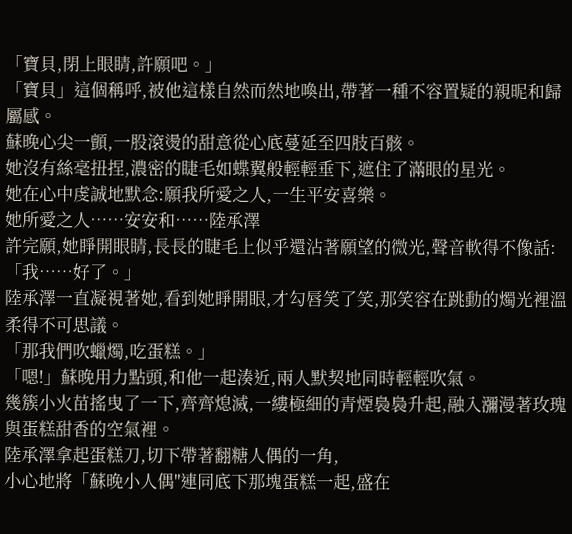「寶貝,閉上眼睛,許願吧。」
「寶貝」這個稱呼,被他這樣自然而然地喚出,帶著一種不容置疑的親昵和歸屬感。
蘇晚心尖一顫,一股滾燙的甜意從心底蔓延至四肢百骸。
她沒有絲毫扭捏,濃密的睫毛如蝶翼般輕輕垂下,遮住了滿眼的星光。
她在心中虔誠地默念:願我所愛之人,一生平安喜樂。
她所愛之人……安安和……陸承澤
許完願,她睜開眼睛,長長的睫毛上似乎還沾著願望的微光,聲音軟得不像話:「我……好了。」
陸承澤一直凝視著她,看到她睜開眼,才勾唇笑了笑,那笑容在跳動的燭光裡溫柔得不可思議。
「那我們吹蠟燭,吃蛋糕。」
「嗯!」蘇晚用力點頭,和他一起湊近,兩人默契地同時輕輕吹氣。
幾簇小火苗搖曳了一下,齊齊熄滅,一縷極細的青煙裊裊升起,融入瀰漫著玫瑰與蛋糕甜香的空氣裡。
陸承澤拿起蛋糕刀,切下帶著翻糖人偶的一角,
小心地將「蘇晚小人偶"連同底下那塊蛋糕一起,盛在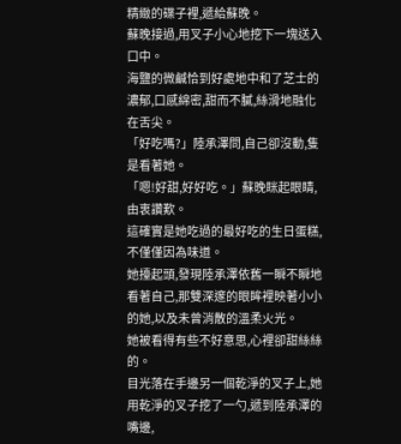精緻的碟子裡,遞給蘇晚。
蘇晚接過,用叉子小心地挖下一塊送入口中。
海鹽的微鹹恰到好處地中和了芝士的濃郁,口感綿密,甜而不膩,絲滑地融化在舌尖。
「好吃嗎?」陸承澤問,自己卻沒動,隻是看著她。
「嗯!好甜,好好吃。」蘇晚眯起眼睛,由衷讚歎。
這確實是她吃過的最好吃的生日蛋糕,不僅僅因為味道。
她擡起頭,發現陸承澤依舊一瞬不瞬地看著自己,那雙深邃的眼眸裡映著小小的她,以及未曾消散的溫柔火光。
她被看得有些不好意思,心裡卻甜絲絲的。
目光落在手邊另一個乾淨的叉子上,她用乾淨的叉子挖了一勺,遞到陸承澤的嘴邊,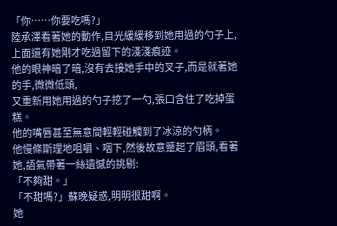「你……你要吃嗎?」
陸承澤看著她的動作,目光緩緩移到她用過的勺子上,上面還有她剛才吃過留下的淺淺痕迹。
他的眼神暗了暗,沒有去接她手中的叉子,而是就著她的手,微微低頭,
又重新用她用過的勺子挖了一勺,張口含住了吃掉蛋糕。
他的嘴唇甚至無意間輕輕碰觸到了冰涼的勺柄。
他慢條斯理地咀嚼、咽下,然後故意蹙起了眉頭,看著她,語氣帶著一絲遺憾的挑剔:
「不夠甜。」
「不甜嗎?」蘇晚疑惑,明明很甜啊。
她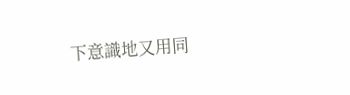下意識地又用同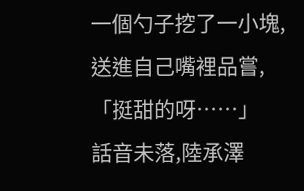一個勺子挖了一小塊,送進自己嘴裡品嘗,「挺甜的呀……」
話音未落,陸承澤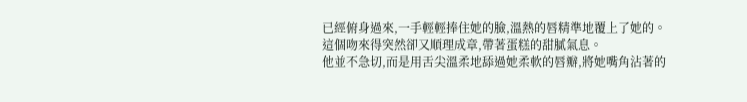已經俯身過來,一手輕輕捧住她的臉,溫熱的唇精準地覆上了她的。
這個吻來得突然卻又順理成章,帶著蛋糕的甜膩氣息。
他並不急切,而是用舌尖溫柔地舔過她柔軟的唇瓣,將她嘴角沾著的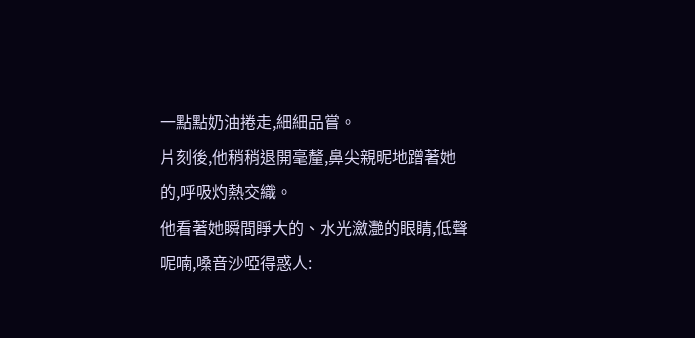一點點奶油捲走,細細品嘗。
片刻後,他稍稍退開毫釐,鼻尖親昵地蹭著她的,呼吸灼熱交織。
他看著她瞬間睜大的、水光瀲灧的眼睛,低聲呢喃,嗓音沙啞得惑人: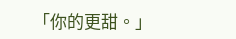「你的更甜。」